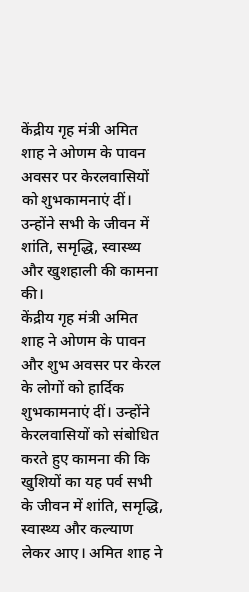केंद्रीय गृह मंत्री अमित शाह ने ओणम के पावन अवसर पर केरलवासियों को शुभकामनाएं दीं। उन्होंने सभी के जीवन में शांति, समृद्धि, स्वास्थ्य और खुशहाली की कामना की।
केंद्रीय गृह मंत्री अमित शाह ने ओणम के पावन और शुभ अवसर पर केरल के लोगों को हार्दिक शुभकामनाएं दीं। उन्होंने केरलवासियों को संबोधित करते हुए कामना की कि खुशियों का यह पर्व सभी के जीवन में शांति, समृद्धि, स्वास्थ्य और कल्याण लेकर आए। अमित शाह ने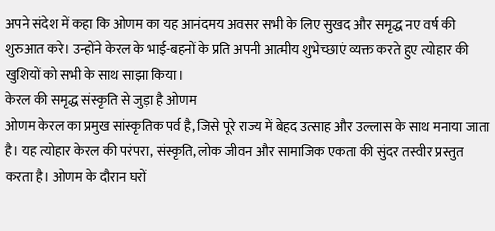अपने संदेश में कहा कि ओणम का यह आनंदमय अवसर सभी के लिए सुखद और समृद्ध नए वर्ष की शुरुआत करे। उन्होंने केरल के भाई-बहनों के प्रति अपनी आत्मीय शुभेच्छाएं व्यक्त करते हुए त्योहार की खुशियों को सभी के साथ साझा किया।
केरल की समृद्ध संस्कृति से जुड़ा है ओणम
ओणम केरल का प्रमुख सांस्कृतिक पर्व है, जिसे पूरे राज्य में बेहद उत्साह और उल्लास के साथ मनाया जाता है। यह त्योहार केरल की परंपरा, संस्कृति, लोक जीवन और सामाजिक एकता की सुंदर तस्वीर प्रस्तुत करता है। ओणम के दौरान घरों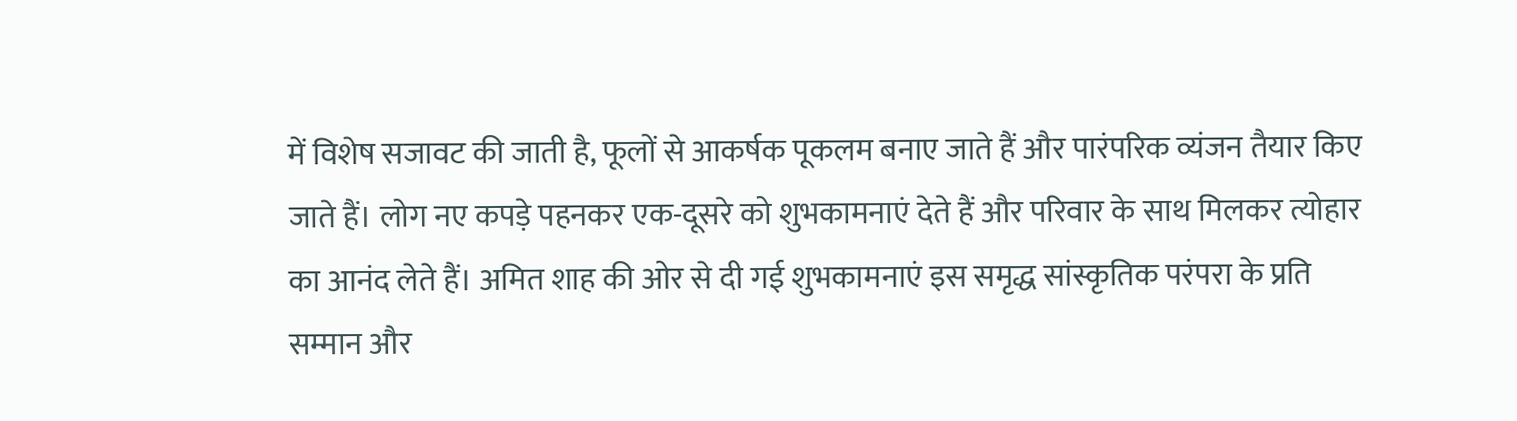में विशेष सजावट की जाती है, फूलों से आकर्षक पूकलम बनाए जाते हैं और पारंपरिक व्यंजन तैयार किए जाते हैं। लोग नए कपड़े पहनकर एक-दूसरे को शुभकामनाएं देते हैं और परिवार के साथ मिलकर त्योहार का आनंद लेते हैं। अमित शाह की ओर से दी गई शुभकामनाएं इस समृद्ध सांस्कृतिक परंपरा के प्रति सम्मान और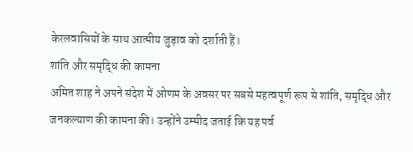केरलवासियों के साथ आत्मीय जुड़ाव को दर्शाती हैं।
शांति और समृद्धि की कामना
अमित शाह ने अपने संदेश में ओणम के अवसर पर सबसे महत्वपूर्ण रूप से शांति, समृद्धि और जनकल्याण की कामना की। उन्होंने उम्मीद जताई कि यह पर्व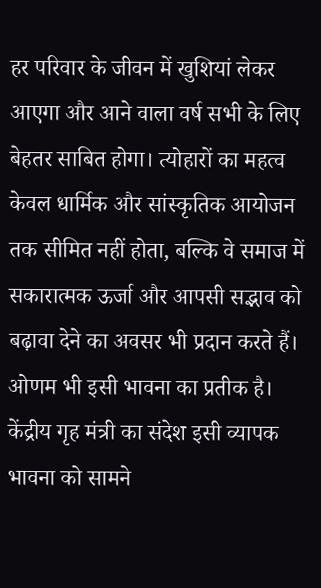हर परिवार के जीवन में खुशियां लेकर आएगा और आने वाला वर्ष सभी के लिए बेहतर साबित होगा। त्योहारों का महत्व केवल धार्मिक और सांस्कृतिक आयोजन तक सीमित नहीं होता, बल्कि वे समाज में सकारात्मक ऊर्जा और आपसी सद्भाव को बढ़ावा देने का अवसर भी प्रदान करते हैं। ओणम भी इसी भावना का प्रतीक है। केंद्रीय गृह मंत्री का संदेश इसी व्यापक भावना को सामने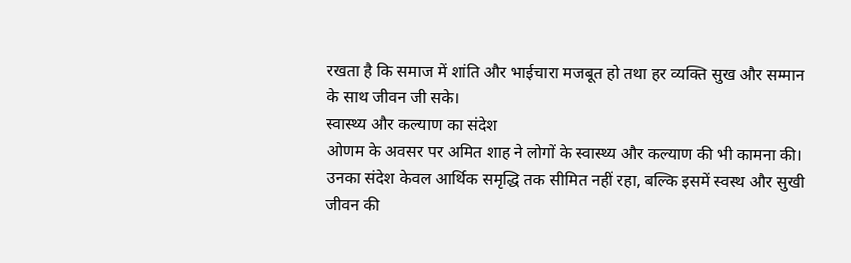रखता है कि समाज में शांति और भाईचारा मजबूत हो तथा हर व्यक्ति सुख और सम्मान के साथ जीवन जी सके।
स्वास्थ्य और कल्याण का संदेश
ओणम के अवसर पर अमित शाह ने लोगों के स्वास्थ्य और कल्याण की भी कामना की। उनका संदेश केवल आर्थिक समृद्धि तक सीमित नहीं रहा, बल्कि इसमें स्वस्थ और सुखी जीवन की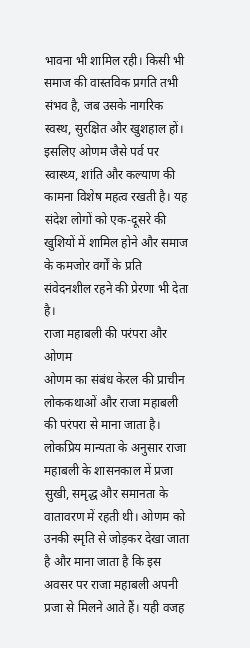भावना भी शामिल रही। किसी भी समाज की वास्तविक प्रगति तभी संभव है, जब उसके नागरिक स्वस्थ, सुरक्षित और खुशहाल हों। इसलिए ओणम जैसे पर्व पर स्वास्थ्य, शांति और कल्याण की कामना विशेष महत्व रखती है। यह संदेश लोगों को एक-दूसरे की खुशियों में शामिल होने और समाज के कमजोर वर्गों के प्रति संवेदनशील रहने की प्रेरणा भी देता है।
राजा महाबली की परंपरा और ओणम
ओणम का संबंध केरल की प्राचीन लोककथाओं और राजा महाबली की परंपरा से माना जाता है। लोकप्रिय मान्यता के अनुसार राजा महाबली के शासनकाल में प्रजा सुखी, समृद्ध और समानता के वातावरण में रहती थी। ओणम को उनकी स्मृति से जोड़कर देखा जाता है और माना जाता है कि इस अवसर पर राजा महाबली अपनी प्रजा से मिलने आते हैं। यही वजह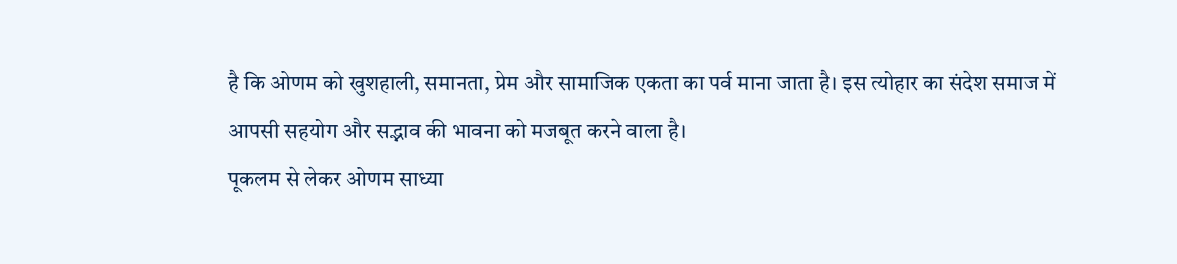है कि ओणम को खुशहाली, समानता, प्रेम और सामाजिक एकता का पर्व माना जाता है। इस त्योहार का संदेश समाज में आपसी सहयोग और सद्भाव की भावना को मजबूत करने वाला है।
पूकलम से लेकर ओणम साध्या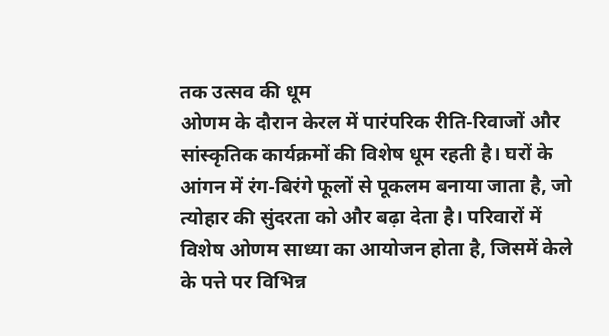तक उत्सव की धूम
ओणम के दौरान केरल में पारंपरिक रीति-रिवाजों और सांस्कृतिक कार्यक्रमों की विशेष धूम रहती है। घरों के आंगन में रंग-बिरंगे फूलों से पूकलम बनाया जाता है, जो त्योहार की सुंदरता को और बढ़ा देता है। परिवारों में विशेष ओणम साध्या का आयोजन होता है, जिसमें केले के पत्ते पर विभिन्न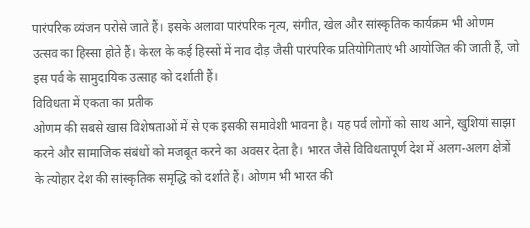पारंपरिक व्यंजन परोसे जाते हैं। इसके अलावा पारंपरिक नृत्य, संगीत, खेल और सांस्कृतिक कार्यक्रम भी ओणम उत्सव का हिस्सा होते हैं। केरल के कई हिस्सों में नाव दौड़ जैसी पारंपरिक प्रतियोगिताएं भी आयोजित की जाती हैं, जो इस पर्व के सामुदायिक उत्साह को दर्शाती हैं।
विविधता में एकता का प्रतीक
ओणम की सबसे खास विशेषताओं में से एक इसकी समावेशी भावना है। यह पर्व लोगों को साथ आने, खुशियां साझा करने और सामाजिक संबंधों को मजबूत करने का अवसर देता है। भारत जैसे विविधतापूर्ण देश में अलग-अलग क्षेत्रों के त्योहार देश की सांस्कृतिक समृद्धि को दर्शाते हैं। ओणम भी भारत की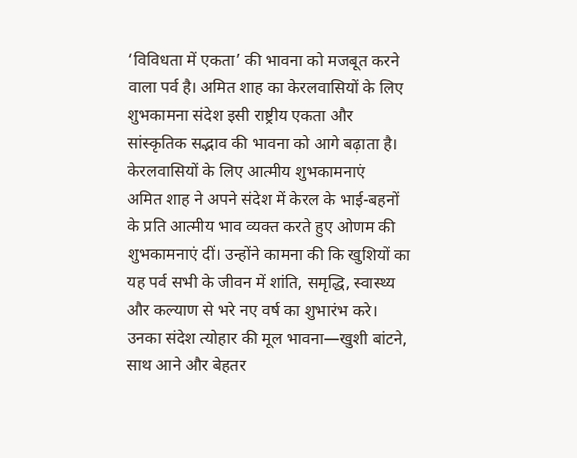‘विविधता में एकता’ की भावना को मजबूत करने वाला पर्व है। अमित शाह का केरलवासियों के लिए शुभकामना संदेश इसी राष्ट्रीय एकता और सांस्कृतिक सद्भाव की भावना को आगे बढ़ाता है।
केरलवासियों के लिए आत्मीय शुभकामनाएं
अमित शाह ने अपने संदेश में केरल के भाई-बहनों के प्रति आत्मीय भाव व्यक्त करते हुए ओणम की शुभकामनाएं दीं। उन्होंने कामना की कि खुशियों का यह पर्व सभी के जीवन में शांति, समृद्धि, स्वास्थ्य और कल्याण से भरे नए वर्ष का शुभारंभ करे। उनका संदेश त्योहार की मूल भावना—खुशी बांटने, साथ आने और बेहतर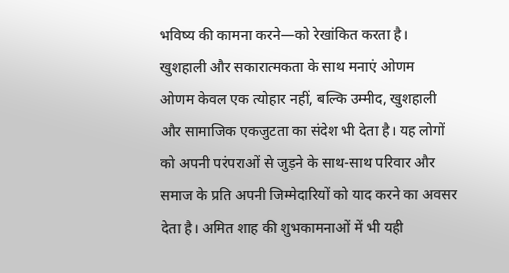भविष्य की कामना करने—को रेखांकित करता है।
खुशहाली और सकारात्मकता के साथ मनाएं ओणम
ओणम केवल एक त्योहार नहीं, बल्कि उम्मीद, खुशहाली और सामाजिक एकजुटता का संदेश भी देता है। यह लोगों को अपनी परंपराओं से जुड़ने के साथ-साथ परिवार और समाज के प्रति अपनी जिम्मेदारियों को याद करने का अवसर देता है। अमित शाह की शुभकामनाओं में भी यही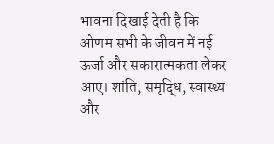भावना दिखाई देती है कि ओणम सभी के जीवन में नई ऊर्जा और सकारात्मकता लेकर आए। शांति, समृद्धि, स्वास्थ्य और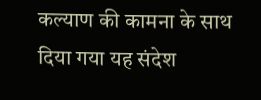कल्याण की कामना के साथ दिया गया यह संदेश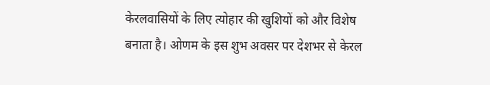केरलवासियों के लिए त्योहार की खुशियों को और विशेष बनाता है। ओणम के इस शुभ अवसर पर देशभर से केरल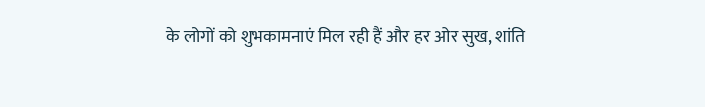के लोगों को शुभकामनाएं मिल रही हैं और हर ओर सुख, शांति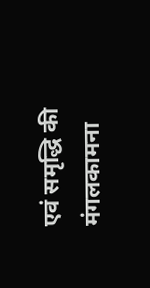एवं समृद्धि की मंगलकामना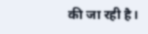की जा रही है।